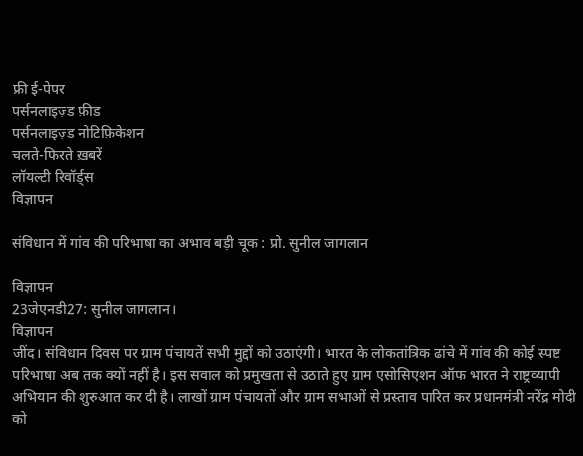फ्री ई-पेपर
पर्सनलाइज़्ड फ़ीड
पर्सनलाइज़्ड नोटिफ़िकेशन
चलते-फिरते ख़बरें
लॉयल्टी रिवॉर्ड्स
विज्ञापन

संविधान में गांव की परिभाषा का अभाव बड़ी चूक : प्रो. सुनील जागलान

विज्ञापन
23जेएनडी27: सुनील जागलान।
विज्ञापन
जींद। संविधान दिवस पर ग्राम पंचायतें सभी मुद्दों को उठाएंगी। भारत के लोकतांत्रिक ढांचे में गांव की कोई स्पष्ट परिभाषा अब तक क्यों नहीं है। इस सवाल को प्रमुखता से उठाते हुए ग्राम एसोसिएशन ऑफ भारत ने राष्ट्रव्यापी अभियान की शुरुआत कर दी है। लाखों ग्राम पंचायतों और ग्राम सभाओं से प्रस्ताव पारित कर प्रधानमंत्री नरेंद्र मोदी को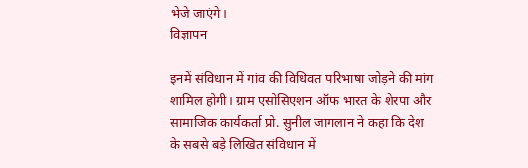भेजे जाएंगे।
विज्ञापन

इनमें संविधान में गांव की विधिवत परिभाषा जोड़ने की मांग शामिल होगी। ग्राम एसोसिएशन ऑफ भारत के शेरपा और सामाजिक कार्यकर्ता प्रो. सुनील जागलान ने कहा कि देश के सबसे बड़े लिखित संविधान में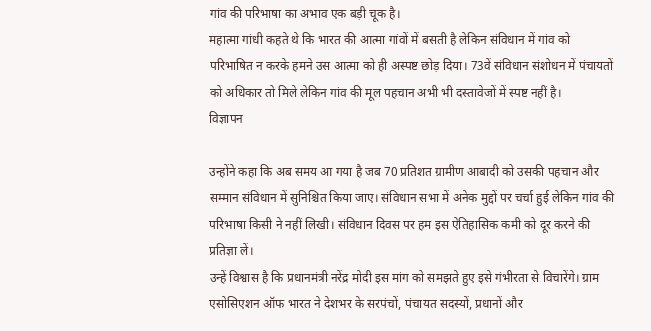गांव की परिभाषा का अभाव एक बड़ी चूक है।
महात्मा गांधी कहते थे कि भारत की आत्मा गांवों में बसती है लेकिन संविधान में गांव को परिभाषित न करके हमने उस आत्मा को ही अस्पष्ट छोड़ दिया। 73वें संविधान संशोधन में पंचायतों को अधिकार तो मिले लेकिन गांव की मूल पहचान अभी भी दस्तावेजों में स्पष्ट नहीं है।
विज्ञापन

उन्होंने कहा कि अब समय आ गया है जब 70 प्रतिशत ग्रामीण आबादी को उसकी पहचान और सम्मान संविधान में सुनिश्चित किया जाए। संविधान सभा में अनेक मुद्दों पर चर्चा हुई लेकिन गांव की परिभाषा किसी ने नहीं लिखी। संविधान दिवस पर हम इस ऐतिहासिक कमी को दूर करने की प्रतिज्ञा लें।
उन्हें विश्वास है कि प्रधानमंत्री नरेंद्र मोदी इस मांग को समझते हुए इसे गंभीरता से विचारेंगे। ग्राम एसोसिएशन ऑफ भारत ने देशभर के सरपंचों, पंचायत सदस्यों, प्रधानों और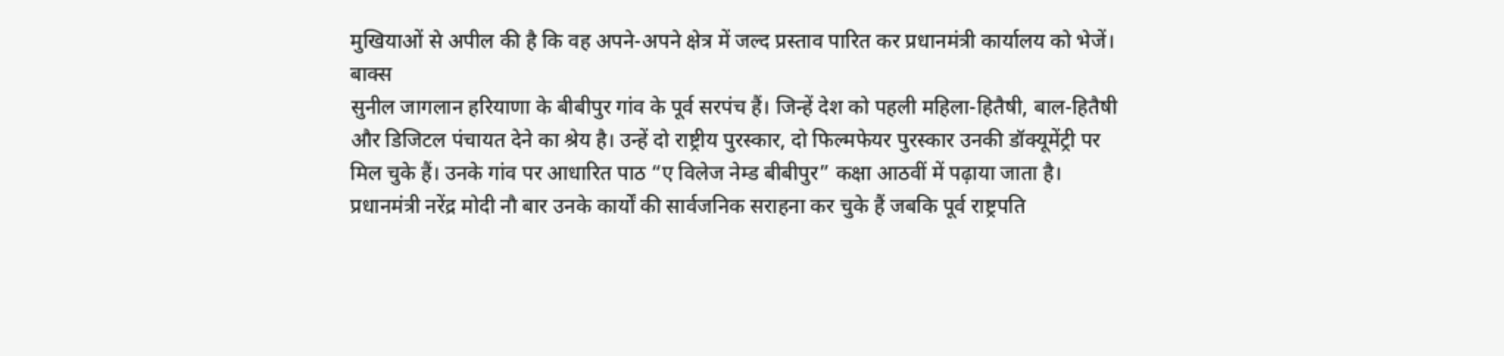मुखियाओं से अपील की है कि वह अपने-अपने क्षेत्र में जल्द प्रस्ताव पारित कर प्रधानमंत्री कार्यालय को भेजें।
बाक्स
सुनील जागलान हरियाणा के बीबीपुर गांव के पूर्व सरपंच हैं। जिन्हें देश को पहली महिला-हितैषी, बाल-हितैषी और डिजिटल पंचायत देने का श्रेय है। उन्हें दो राष्ट्रीय पुरस्कार, दो फिल्मफेयर पुरस्कार उनकी डॉक्यूमेंट्री पर मिल चुके हैं। उनके गांव पर आधारित पाठ “ए विलेज नेम्ड बीबीपुर” कक्षा आठवीं में पढ़ाया जाता है। प्रधानमंत्री नरेंद्र मोदी नौ बार उनके कार्यों की सार्वजनिक सराहना कर चुके हैं जबकि पूर्व राष्ट्रपति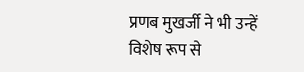प्रणब मुखर्जी ने भी उन्हें विशेष रूप से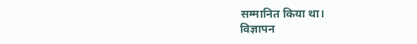सम्मानित किया था।
विज्ञापन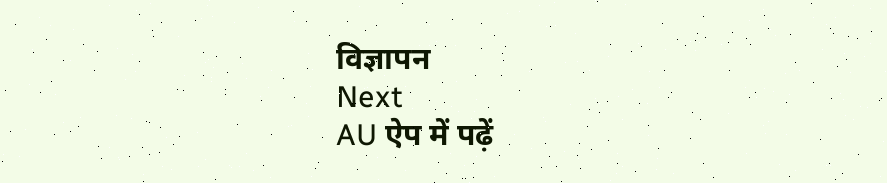विज्ञापन
Next
AU ऐप में पढ़ें